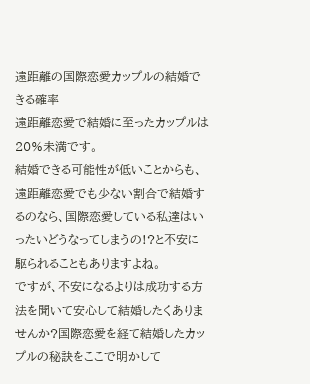遠距離の国際恋愛カップルの結婚できる確率
遠距離恋愛で結婚に至ったカップルは20%未満です。
結婚できる可能性が低いことからも、遠距離恋愛でも少ない割合で結婚するのなら、国際恋愛している私達はいったいどうなってしまうの!?と不安に駆られることもありますよね。
ですが、不安になるよりは成功する方法を聞いて安心して結婚したくありませんか?国際恋愛を経て結婚したカップルの秘訣をここで明かして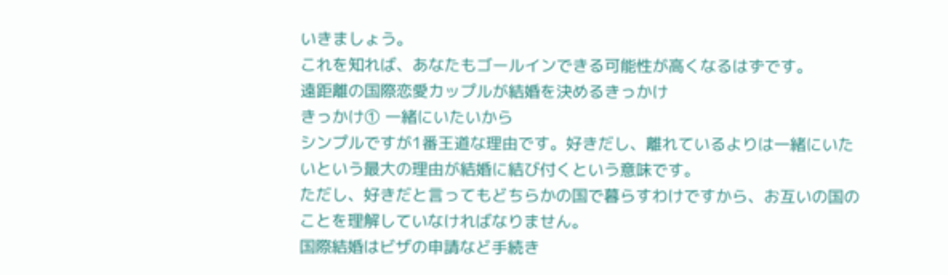いきましょう。
これを知れば、あなたもゴールインできる可能性が高くなるはずです。
遠距離の国際恋愛カップルが結婚を決めるきっかけ
きっかけ➀ 一緒にいたいから
シンプルですが1番王道な理由です。好きだし、離れているよりは一緒にいたいという最大の理由が結婚に結び付くという意味です。
ただし、好きだと言ってもどちらかの国で暮らすわけですから、お互いの国のことを理解していなければなりません。
国際結婚はビザの申請など手続き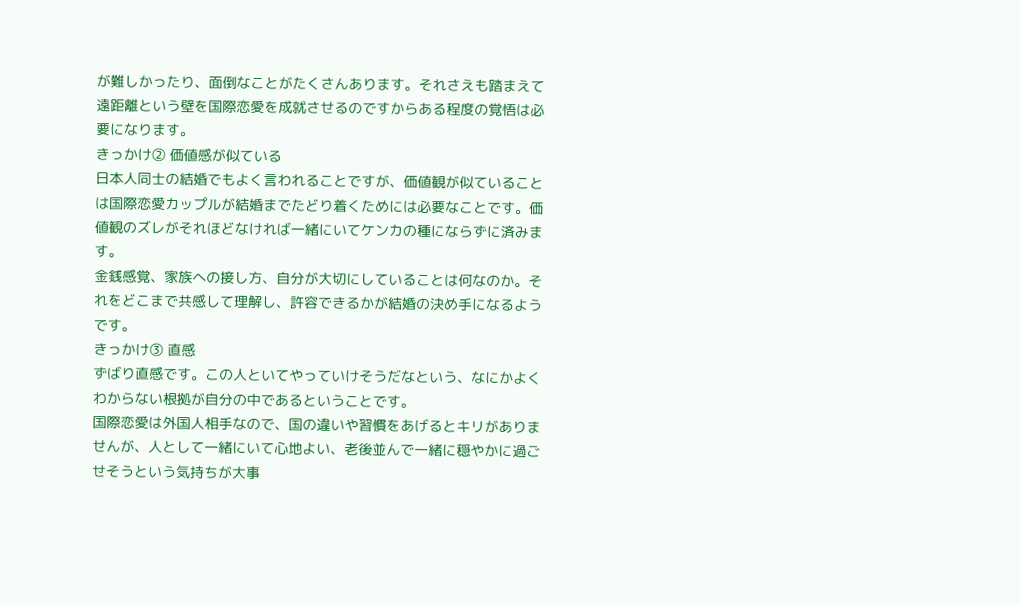が難しかったり、面倒なことがたくさんあります。それさえも踏まえて遠距離という壁を国際恋愛を成就させるのですからある程度の覚悟は必要になります。
きっかけ② 価値感が似ている
日本人同士の結婚でもよく言われることですが、価値観が似ていることは国際恋愛カップルが結婚までたどり着くためには必要なことです。価値観のズレがそれほどなければ一緒にいてケンカの種にならずに済みます。
金銭感覚、家族への接し方、自分が大切にしていることは何なのか。それをどこまで共感して理解し、許容できるかが結婚の決め手になるようです。
きっかけ③ 直感
ずばり直感です。この人といてやっていけそうだなという、なにかよくわからない根拠が自分の中であるということです。
国際恋愛は外国人相手なので、国の違いや習慣をあげるとキリがありませんが、人として一緒にいて心地よい、老後並んで一緒に穏やかに過ごせそうという気持ちが大事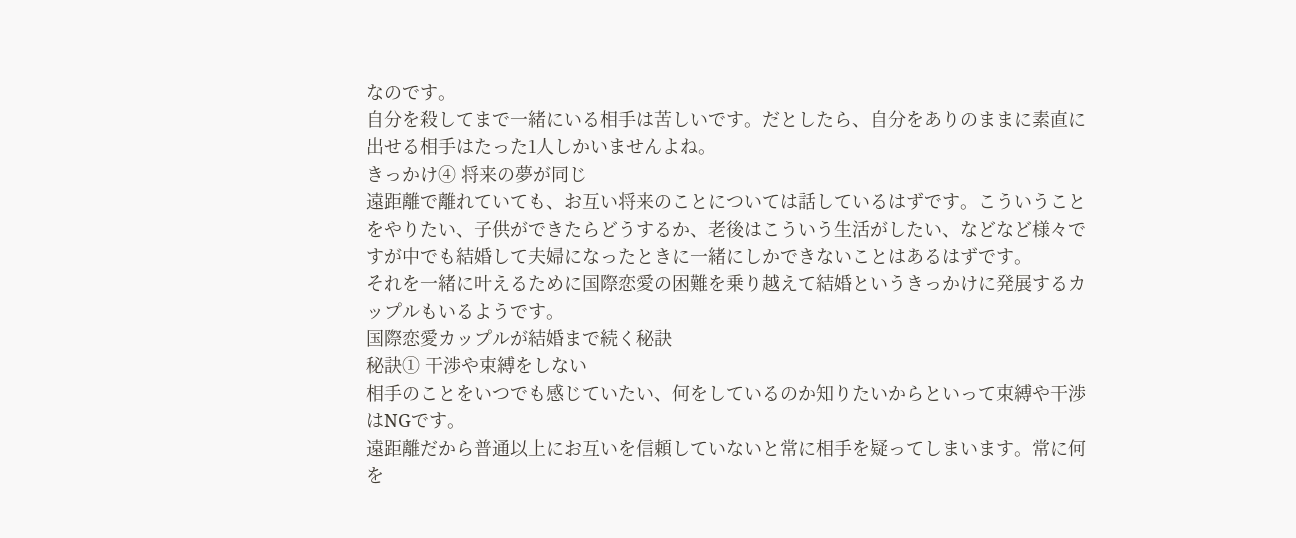なのです。
自分を殺してまで一緒にいる相手は苦しいです。だとしたら、自分をありのままに素直に出せる相手はたった1人しかいませんよね。
きっかけ④ 将来の夢が同じ
遠距離で離れていても、お互い将来のことについては話しているはずです。こういうことをやりたい、子供ができたらどうするか、老後はこういう生活がしたい、などなど様々ですが中でも結婚して夫婦になったときに一緒にしかできないことはあるはずです。
それを一緒に叶えるために国際恋愛の困難を乗り越えて結婚というきっかけに発展するカップルもいるようです。
国際恋愛カップルが結婚まで続く秘訣
秘訣➀ 干渉や束縛をしない
相手のことをいつでも感じていたい、何をしているのか知りたいからといって束縛や干渉はNGです。
遠距離だから普通以上にお互いを信頼していないと常に相手を疑ってしまいます。常に何を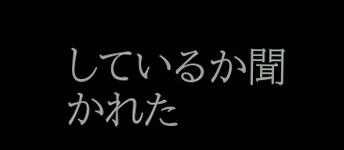しているか聞かれた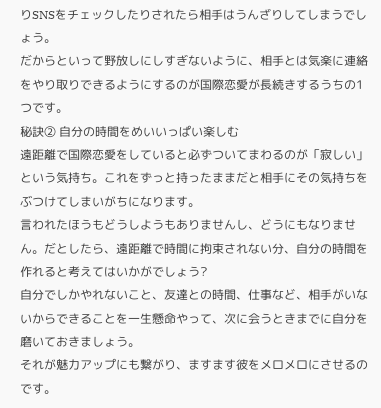りSNSをチェックしたりされたら相手はうんざりしてしまうでしょう。
だからといって野放しにしすぎないように、相手とは気楽に連絡をやり取りできるようにするのが国際恋愛が長続きするうちの1つです。
秘訣② 自分の時間をめいいっぱい楽しむ
遠距離で国際恋愛をしていると必ずついてまわるのが「寂しい」という気持ち。これをずっと持ったままだと相手にその気持ちをぶつけてしまいがちになります。
言われたほうもどうしようもありませんし、どうにもなりません。だとしたら、遠距離で時間に拘束されない分、自分の時間を作れると考えてはいかがでしょう?
自分でしかやれないこと、友達との時間、仕事など、相手がいないからできることを一生懸命やって、次に会うときまでに自分を磨いておきましょう。
それが魅力アップにも繋がり、ますます彼をメロメロにさせるのです。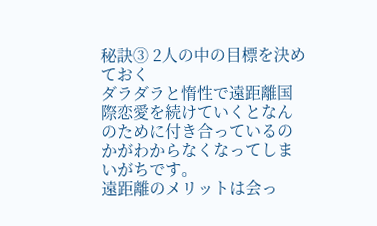秘訣③ 2人の中の目標を決めておく
ダラダラと惰性で遠距離国際恋愛を続けていくとなんのために付き合っているのかがわからなくなってしまいがちです。
遠距離のメリットは会っ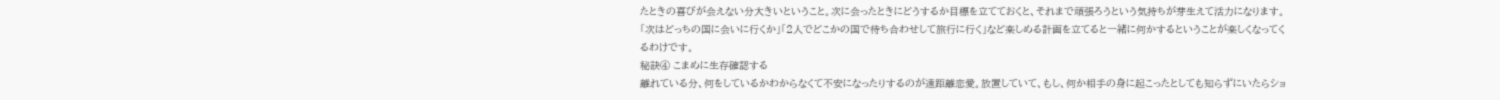たときの喜びが会えない分大きいということ。次に会ったときにどうするか目標を立てておくと、それまで頑張ろうという気持ちが芽生えて活力になります。
「次はどっちの国に会いに行くか」「2人でどこかの国で待ち合わせして旅行に行く」など楽しめる計画を立てると一緒に何かするということが楽しくなってくるわけです。
秘訣④ こまめに生存確認する
離れている分、何をしているかわからなくて不安になったりするのが遠距離恋愛。放置していて、もし、何か相手の身に起こったとしても知らずにいたらショ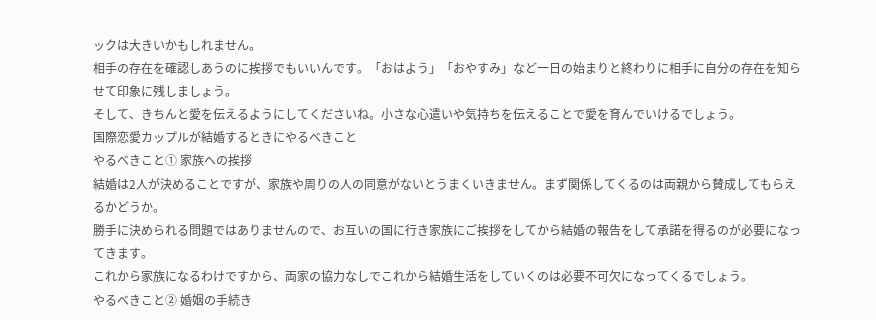ックは大きいかもしれません。
相手の存在を確認しあうのに挨拶でもいいんです。「おはよう」「おやすみ」など一日の始まりと終わりに相手に自分の存在を知らせて印象に残しましょう。
そして、きちんと愛を伝えるようにしてくださいね。小さな心遣いや気持ちを伝えることで愛を育んでいけるでしょう。
国際恋愛カップルが結婚するときにやるべきこと
やるべきこと➀ 家族への挨拶
結婚は2人が決めることですが、家族や周りの人の同意がないとうまくいきません。まず関係してくるのは両親から賛成してもらえるかどうか。
勝手に決められる問題ではありませんので、お互いの国に行き家族にご挨拶をしてから結婚の報告をして承諾を得るのが必要になってきます。
これから家族になるわけですから、両家の協力なしでこれから結婚生活をしていくのは必要不可欠になってくるでしょう。
やるべきこと② 婚姻の手続き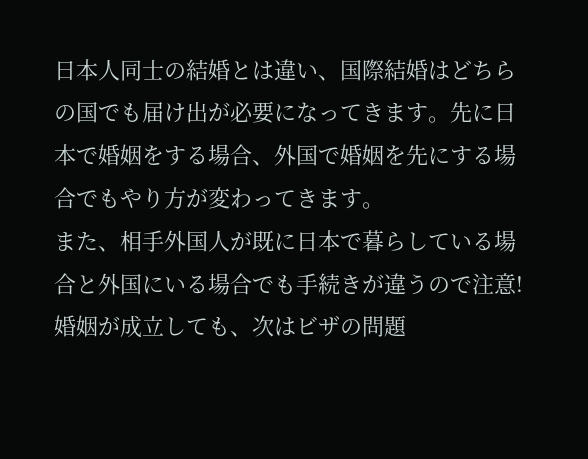日本人同士の結婚とは違い、国際結婚はどちらの国でも届け出が必要になってきます。先に日本で婚姻をする場合、外国で婚姻を先にする場合でもやり方が変わってきます。
また、相手外国人が既に日本で暮らしている場合と外国にいる場合でも手続きが違うので注意!
婚姻が成立しても、次はビザの問題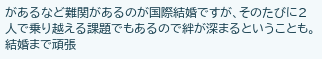があるなど難関があるのが国際結婚ですが、そのたびに2人で乗り越える課題でもあるので絆が深まるということも。
結婚まで頑張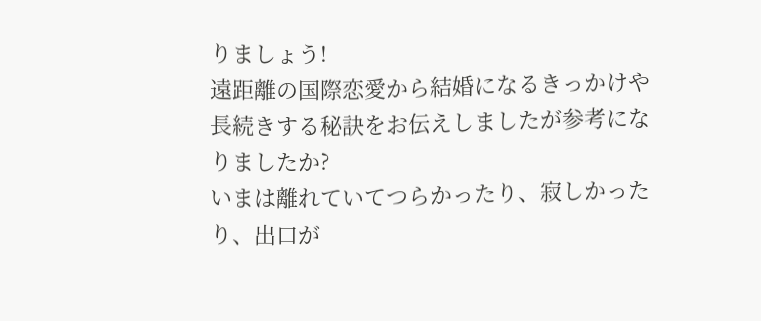りましょう!
遠距離の国際恋愛から結婚になるきっかけや長続きする秘訣をお伝えしましたが参考になりましたか?
いまは離れていてつらかったり、寂しかったり、出口が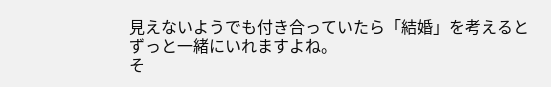見えないようでも付き合っていたら「結婚」を考えるとずっと一緒にいれますよね。
そ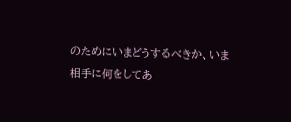のためにいまどうするべきか、いま相手に何をしてあ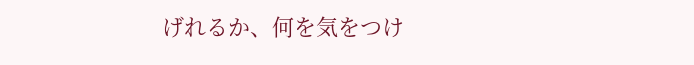げれるか、何を気をつけ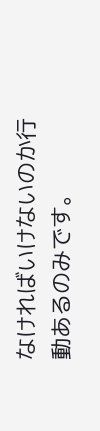なければいけないのか行動あるのみです。